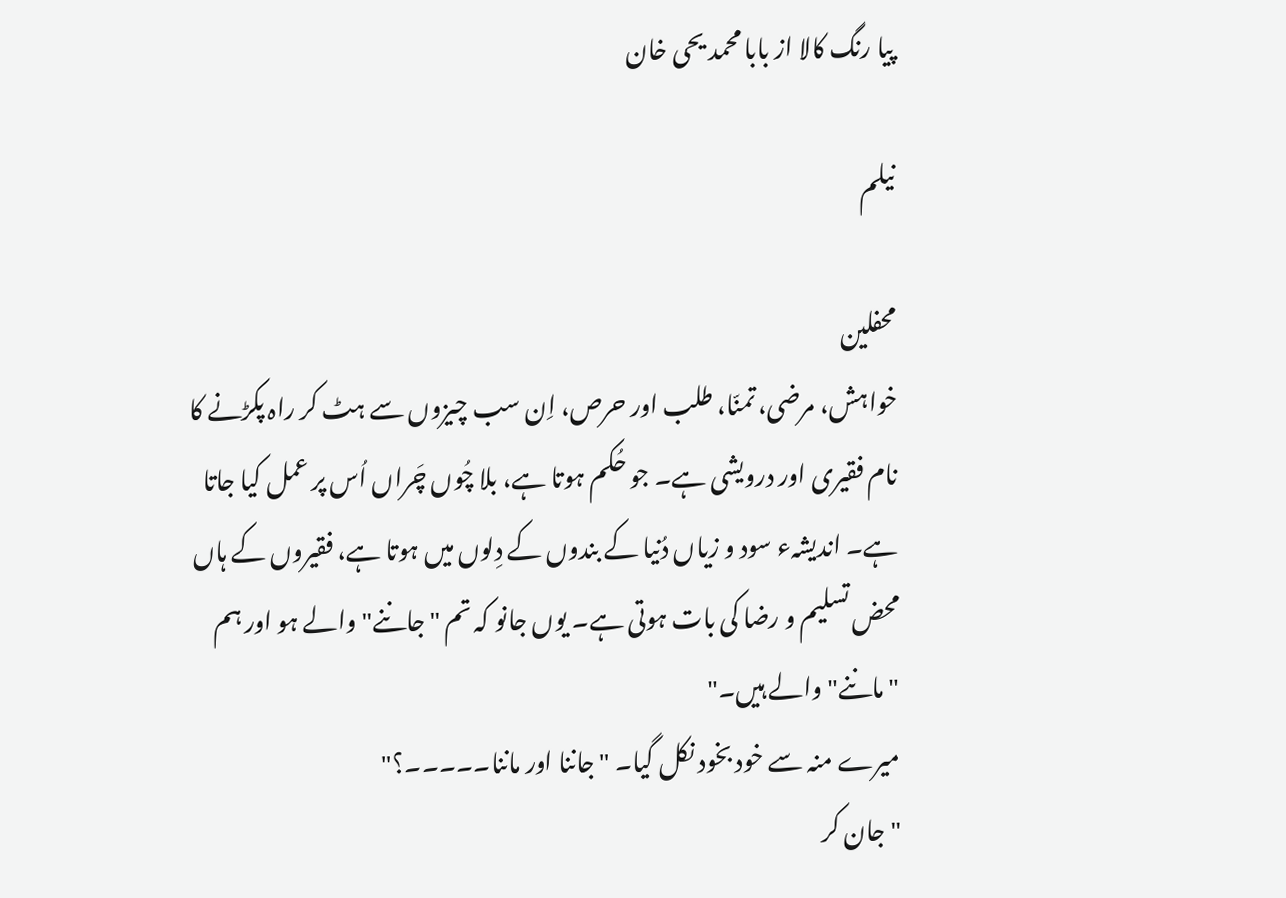پیا رنگ کالا از بابا محمد یحی خان

نیلم

محفلین
خواہش، مرضی، تمنّا، طلب اور حرص، اِن سب چیزوں سے ہٹ کر راہ پکڑنے کا نام فقیری اور درویشی ہے۔ جو حُکم ہوتا ہے، بلا چُوں چَراں اُس پر عمل کیا جاتا ہے۔ اندیشہء سود و زیاں دُنیا کے بندوں کے دِلوں میں ہوتا ہے، فقیروں کے ہاں محض تسلیم و رضا کی بات ہوتی ہے۔ یوں جانو کہ تم "جاننے" والے ہو اور ہم "ماننے" والے ہیں۔"
میرے منہ سے خود بخود نکل گیا۔ "جاننا اور ماننا۔۔۔۔۔؟"
"جان کر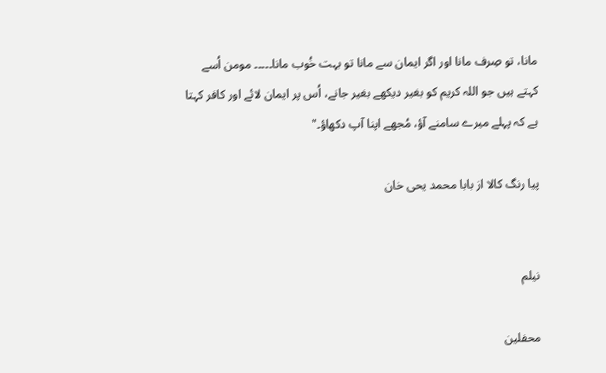مانا، تو صِرف مانا اور اگر ایمان سے مانا تو بہت خُوب مانا۔۔۔۔۔ مومن اُسے کہتے ہیں جو اللہ کریم کو بغیر دیکھے بغیر جانے، اُس پر ایمان لائے اور کافر کہتا ہے کہ پہلے میرے سامنے آؤ، مُجھے اپنا آپ دکھاؤ۔"

پیا رنگ کالا از بابا محمد یحی خان


نیلم

محفلین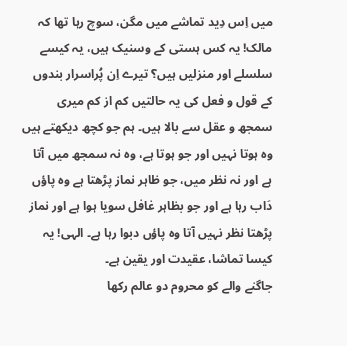میں اِس دِید تماشے میں مگن، سوچ رہا تھا کہ مالک! یہ کس ہستی کے وسنیک ہیں، یہ کیسے سلسلے اور منزلیں ہیں؟ تیرے اِن پُراسرار بندوں کے قول و فعل کی یہ حالتیں کم از کم میری سمجھ و عقل سے بالا ہیں۔ ہم جو کچھ دیکھتے ہیں وہ ہوتا نہیں اور جو ہوتا ہے، وہ نہ سمجھ میں آتا ہے اور نہ نظر میں، جو ظاہر نماز پڑھتا ہے وہ پاؤں دَاب رہا ہے اور جو بظاہر غافل سویا ہوا ہے اور نماز پڑھتا نظر نہیں آتا وہ پاؤں دبوا رہا ہے۔ الہی! یہ کیسا تماشا، عقیدت اور یقین ہے۔
جاگنے والے کو محروم دو عالم رکھا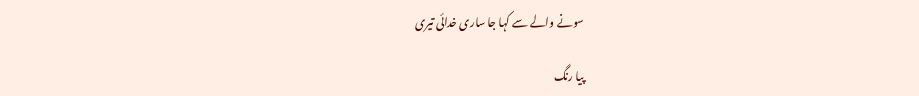سونے والے سے کہا جا ساری خدائی تیری

پیا رنگ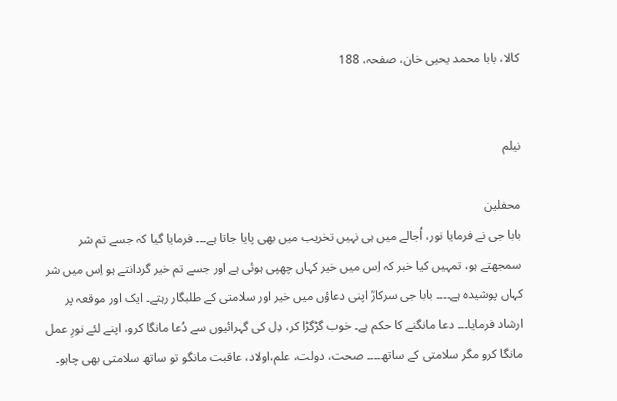کالا، بابا محمد یحیی خان، صفحہ، 188


نیلم

محفلین
بابا جی نے فرمایا نور، اُجالے میں ہی نہیں تخریب میں بھی پایا جاتا ہے۔۔۔ فرمایا گیا کہ جسے تم شر سمجھتے ہو، تمہیں کیا خبر کہ اِس میں خیر کہاں چھپی ہوئی ہے اور جسے تم خیر گردانتے ہو اِس میں شر کہاں پوشیدہ ہے۔۔۔۔ بابا جی سرکارؒ اپنی دعاؤں میں خیر اور سلامتی کے طلبگار رہتے۔ ایک اور موقعہ پر ارشاد فرمایا۔۔۔ دعا مانگنے کا حکم ہے۔ خوب گڑگڑا کر، دِل کی گہرائیوں سے دُعا مانگا کرو، اپنے لئے نورِ عمل مانگا کرو مگر سلامتی کے ساتھ۔۔۔۔ صحت، دولت، علم،اولاد، عاقبت مانگو تو ساتھ سلامتی بھی چاہو۔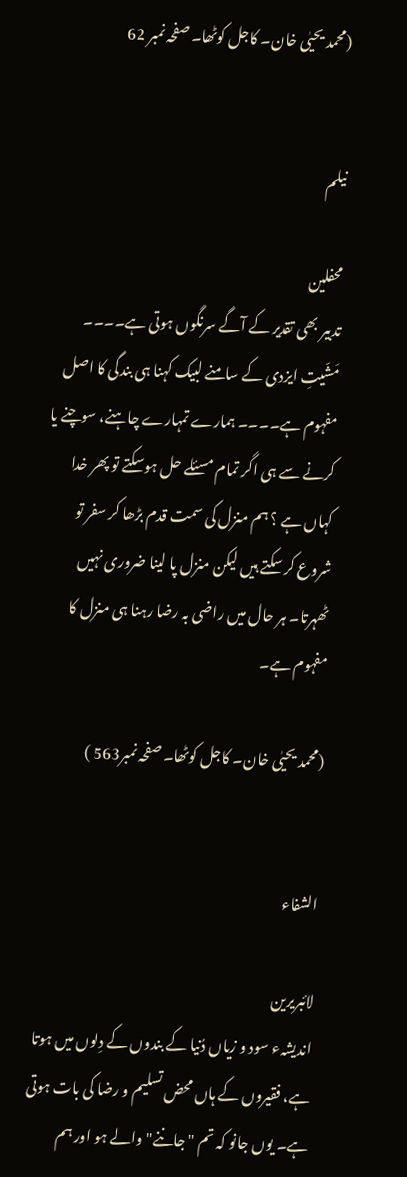(محمد یحیٰی خان۔ کاجل کوٹھا۔ صفحہ نمبر 62


نیلم

محفلین
تدبیر بھی تقدیر کے آگے سرنگوں ہوتی ہے۔۔۔۔ مَشّیتِ ایزدی کے سامنے لبیک کہنا ہی بندگی کا اصل مفہوم ہے۔۔۔۔ ہمارے تمہارے چاہنے، سوچنے یا کرنے سے ہی اگر تمام مسئلے حل ہوسکتے تو پھر خدا کہاں ہے ؟ ہم منزل کی سمت قدم بڑھا کر سفر تو شروع کر سکتے ہیں لیکن منزل پا لینا ضروری نہیں ٹھہرتا۔ ہر حال میں راضی بہ رضا رہنا ہی منزل کا مفہوم ہے۔

(محمد یحیٰی خان۔ کاجل کوٹھا۔ صفحہ نمبر563 )


الشفاء

لائبریرین
اندیشہء سود و زیاں دُنیا کے بندوں کے دِلوں میں ہوتا ہے، فقیروں کے ہاں محض تسلیم و رضا کی بات ہوتی ہے۔ یوں جانو کہ تم "جاننے" والے ہو اور ہم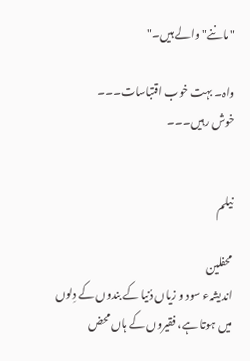"ماننے" والے ہیں۔"

واہ۔ بہت خوب اقتباسات۔۔۔
خوش رہیں۔۔۔


نیلم

محفلین
اندیشہء سود و زیاں دُنیا کے بندوں کے دِلوں میں ہوتا ہے، فقیروں کے ہاں محض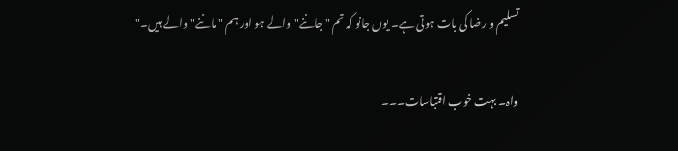تسلیم و رضا کی بات ہوتی ہے۔ یوں جانو کہ تم "جاننے" والے ہو اور ہم "ماننے" والے ہیں۔"

واہ۔ بہت خوب اقتباسات۔۔۔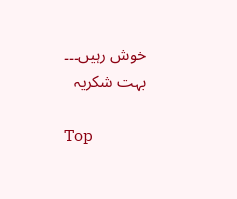خوش رہیں۔۔۔
بہت شکریہ

Top